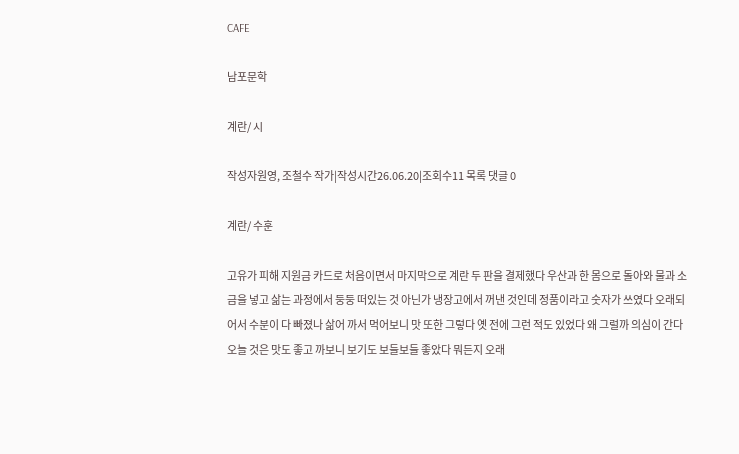CAFE

남포문학

계란/ 시

작성자원영, 조철수 작가|작성시간26.06.20|조회수11 목록 댓글 0

계란/ 수훈

고유가 피해 지원금 카드로 처음이면서 마지막으로 계란 두 판을 결제했다 우산과 한 몸으로 돌아와 물과 소금을 넣고 삶는 과정에서 둥둥 떠있는 것 아닌가 냉장고에서 꺼낸 것인데 정품이라고 숫자가 쓰였다 오래되어서 수분이 다 빠졌나 삶어 까서 먹어보니 맛 또한 그렇다 옛 전에 그런 적도 있었다 왜 그럴까 의심이 간다 오늘 것은 맛도 좋고 까보니 보기도 보들보들 좋았다 뭐든지 오래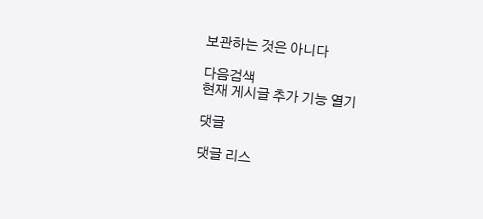보관하는 것은 아니다

다음검색
현재 게시글 추가 기능 열기

댓글

댓글 리스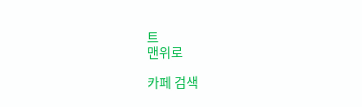트
맨위로

카페 검색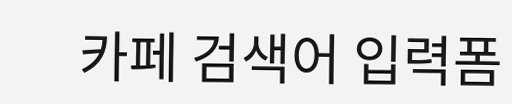카페 검색어 입력폼